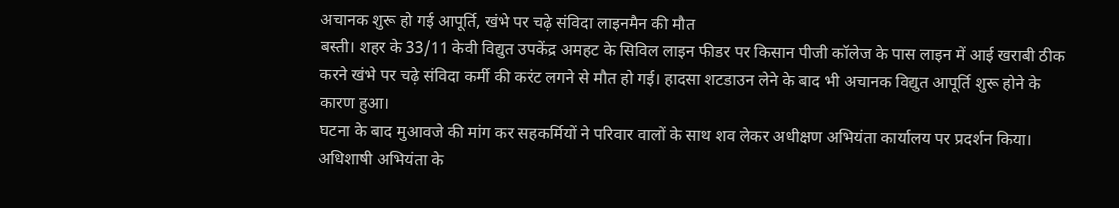अचानक शुरू हो गई आपूर्ति, खंभे पर चढ़े संविदा लाइनमैन की मौत
बस्ती। शहर के 33/11 केवी विद्युत उपकेंद्र अमहट के सिविल लाइन फीडर पर किसान पीजी कॉलेज के पास लाइन में आई खराबी ठीक करने खंभे पर चढ़े संविदा कर्मी की करंट लगने से मौत हो गई। हादसा शटडाउन लेने के बाद भी अचानक विद्युत आपूर्ति शुरू होने के कारण हुआ।
घटना के बाद मुआवजे की मांग कर सहकर्मियों ने परिवार वालों के साथ शव लेकर अधीक्षण अभियंता कार्यालय पर प्रदर्शन किया। अधिशाषी अभियंता के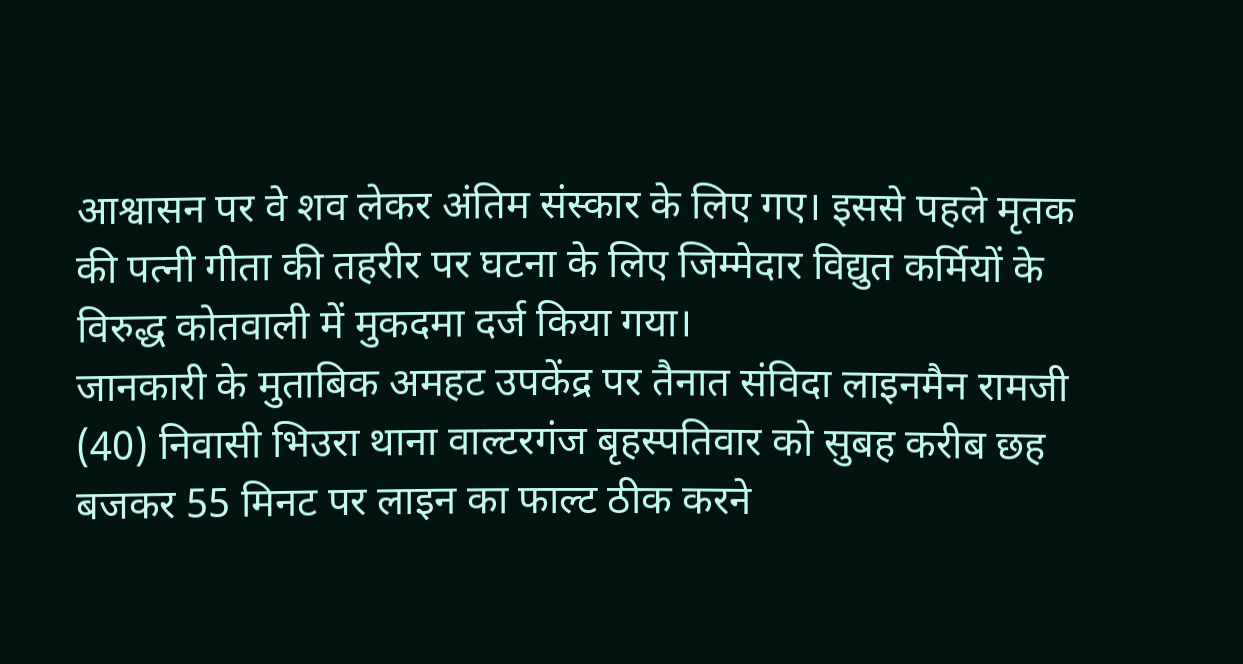आश्वासन पर वे शव लेकर अंतिम संस्कार के लिए गए। इससे पहले मृतक की पत्नी गीता की तहरीर पर घटना के लिए जिम्मेदार विद्युत कर्मियों के विरुद्ध कोतवाली में मुकदमा दर्ज किया गया।
जानकारी के मुताबिक अमहट उपकेंद्र पर तैनात संविदा लाइनमैन रामजी (40) निवासी भिउरा थाना वाल्टरगंज बृहस्पतिवार को सुबह करीब छह बजकर 55 मिनट पर लाइन का फाल्ट ठीक करने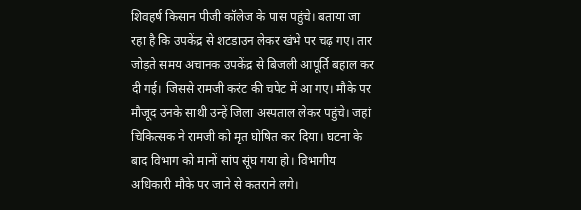शिवहर्ष किसान पीजी कॉलेज के पास पहुंचे। बताया जा रहा है कि उपकेंद्र से शटडाउन लेकर खंभे पर चढ़ गए। तार जोड़ते समय अचानक उपकेंद्र से बिजली आपूर्ति बहाल कर दी गई। जिससे रामजी करंट की चपेट में आ गए। मौके पर मौजूद उनके साथी उन्हें जिला अस्पताल लेकर पहुंचे। जहां चिकित्सक ने रामजी को मृत घोषित कर दिया। घटना के बाद विभाग को मानों सांप सूंघ गया हो। विभागीय अधिकारी मौके पर जाने से कतराने लगे।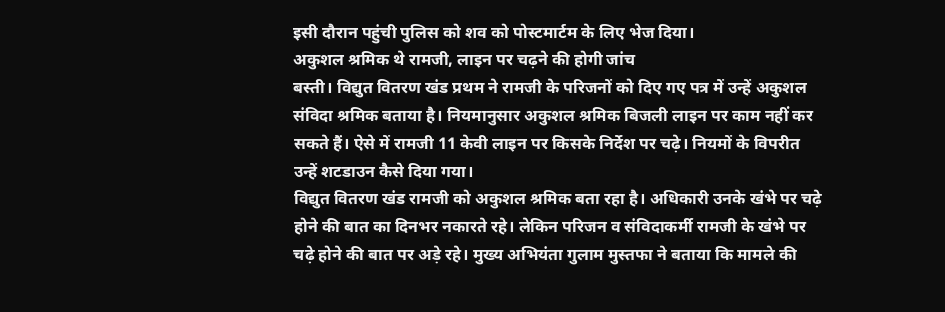इसी दौरान पहुंची पुलिस को शव को पोस्टमार्टम के लिए भेज दिया।
अकुशल श्रमिक थे रामजी, लाइन पर चढ़ने की होगी जांच
बस्ती। विद्युत वितरण खंड प्रथम ने रामजी के परिजनों को दिए गए पत्र में उन्हें अकुशल संविदा श्रमिक बताया है। नियमानुसार अकुशल श्रमिक बिजली लाइन पर काम नहीं कर सकते हैं। ऐसे में रामजी 11 केवी लाइन पर किसके निर्देश पर चढ़े। नियमों के विपरीत उन्हें शटडाउन कैसे दिया गया।
विद्युत वितरण खंड रामजी को अकुशल श्रमिक बता रहा है। अधिकारी उनके खंभे पर चढ़े होने की बात का दिनभर नकारते रहे। लेकिन परिजन व संविदाकर्मी रामजी के खंभे पर चढ़े होने की बात पर अड़े रहे। मुख्य अभियंता गुलाम मुस्तफा ने बताया कि मामले की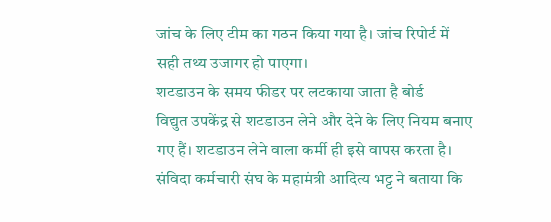जांच के लिए टीम का गठन किया गया है। जांच रिपोर्ट में सही तथ्य उजागर हो पाएगा।
शटडाउन के समय फीडर पर लटकाया जाता है बोर्ड
विद्युत उपकेंद्र से शटडाउन लेने और देने के लिए नियम बनाए गए हैं। शटडाउन लेने वाला कर्मी ही इसे वापस करता है। संविदा कर्मचारी संघ के महामंत्री आदित्य भट्ट ने बताया कि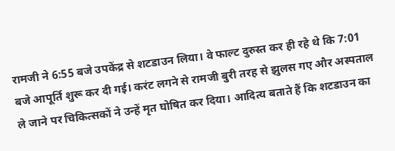रामजी ने 6:55 बजे उपकेंद्र से शटडाउन लिया। वे फाल्ट दुरुस्त कर ही रहे थे कि 7:01 बजे आपूर्ति शुरू कर दी गई। करंट लगने से रामजी बुरी तरह से झुलस गए और अस्पताल ले जाने पर चिकित्सकों ने उन्हें मृत घोषित कर दिया। आदित्य बताते हैं कि शटडाउन का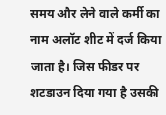समय और लेने वाले कर्मी का नाम अलॉट शीट में दर्ज किया जाता है। जिस फीडर पर शटडाउन दिया गया है उसकी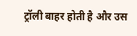ट्रॉली बाहर होती है और उस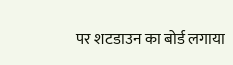पर शटडाउन का बोर्ड लगाया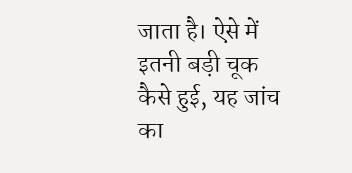जाता है। ऐसे में इतनी बड़ी चूक कैसे हुई, यह जांच का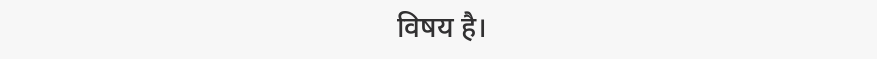विषय है।